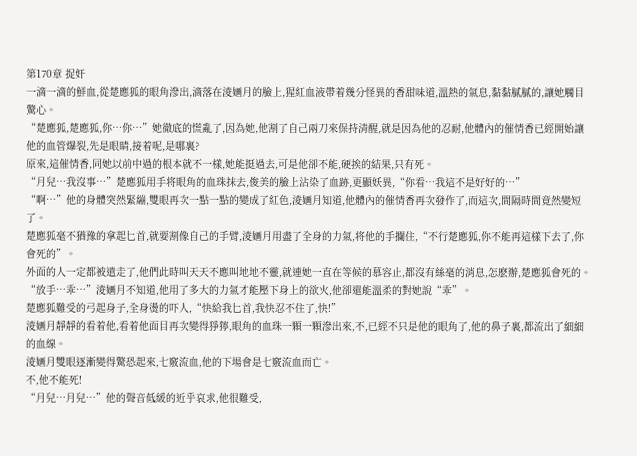第170章 捉奸
一滴一滴的鮮血,從楚應狐的眼角滲出,滴落在淩婳月的臉上,猩紅血液帶着幾分怪異的香甜味道,溫熱的氣息,黏黏膩膩的,讓她觸目驚心。
“楚應狐,楚應狐,你…你…”她徹底的慌亂了,因為她,他割了自己兩刀來保持清醒,就是因為他的忍耐,他體內的催情香已經開始讓他的血管爆裂,先是眼睛,接着呢,是哪裏?
原來,這催情香,同她以前中過的根本就不一樣,她能挺過去,可是他卻不能,硬挨的結果,只有死。
“月兒…我沒事…”楚應狐用手将眼角的血珠抹去,俊美的臉上沾染了血跡,更顯妖異,“你看…我這不是好好的…”
“啊…”他的身體突然緊繃,雙眼再次一點一點的變成了紅色,淩婳月知道,他體內的催情香再次發作了,而這次,間隔時間竟然變短了。
楚應狐毫不猶豫的拿起匕首,就要割像自己的手臂,淩婳月用盡了全身的力氣,将他的手攔住,“不行楚應狐,你不能再這樣下去了,你會死的”。
外面的人一定都被遣走了,他們此時叫天天不應叫地地不靈,就連她一直在等候的慕容止,都沒有絲毫的消息,怎麽辦,楚應狐會死的。
“放手…乖…”淩婳月不知道,他用了多大的力氣才能壓下身上的欲火,他卻還能溫柔的對她說“乖”。
楚應狐難受的弓起身子,全身燙的吓人,“快給我匕首,我快忍不住了,快!”
淩婳月靜靜的看着他,看着他面目再次變得猙獰,眼角的血珠一顆一顆滲出來,不,已經不只是他的眼角了,他的鼻子裏,都流出了細細的血線。
淩婳月雙眼逐漸變得驚恐起來,七竅流血,他的下場會是七竅流血而亡。
不,他不能死!
“月兒…月兒…”他的聲音低緩的近乎哀求,他很難受,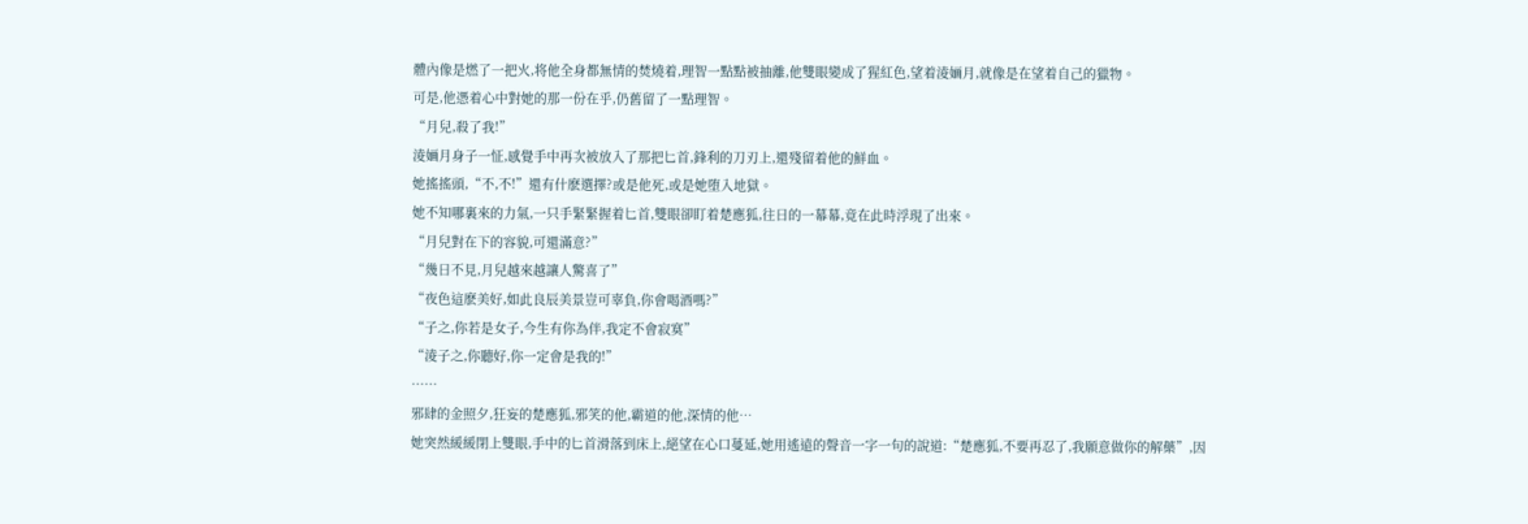體內像是燃了一把火,将他全身都無情的焚燒着,理智一點點被抽離,他雙眼變成了猩紅色,望着淩婳月,就像是在望着自己的獵物。
可是,他憑着心中對她的那一份在乎,仍舊留了一點理智。
“月兒,殺了我!”
淩婳月身子一怔,感覺手中再次被放入了那把匕首,鋒利的刀刃上,還殘留着他的鮮血。
她搖搖頭,“不,不!”還有什麽選擇?或是他死,或是她堕入地獄。
她不知哪裏來的力氣,一只手緊緊握着匕首,雙眼卻盯着楚應狐,往日的一幕幕,竟在此時浮現了出來。
“月兒對在下的容貌,可還滿意?”
“幾日不見,月兒越來越讓人驚喜了”
“夜色這麽美好,如此良辰美景豈可辜負,你會喝酒嗎?”
“子之,你若是女子,今生有你為伴,我定不會寂寞”
“淩子之,你聽好,你一定會是我的!”
……
邪肆的金照夕,狂妄的楚應狐,邪笑的他,霸道的他,深情的他…
她突然緩緩閉上雙眼,手中的匕首滑落到床上,絕望在心口蔓延,她用遙遠的聲音一字一句的說道:“楚應狐,不要再忍了,我願意做你的解藥”,因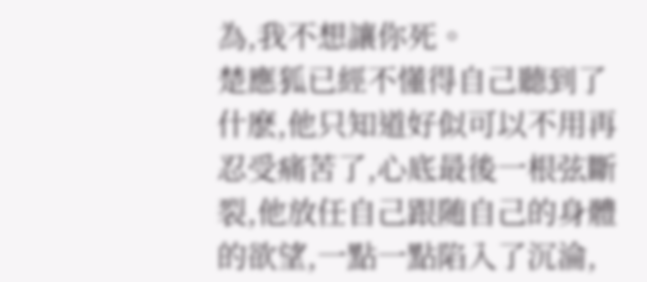為,我不想讓你死。
楚應狐已經不懂得自己聽到了什麽,他只知道好似可以不用再忍受痛苦了,心底最後一根弦斷裂,他放任自己跟随自己的身體的欲望,一點一點陷入了沉淪,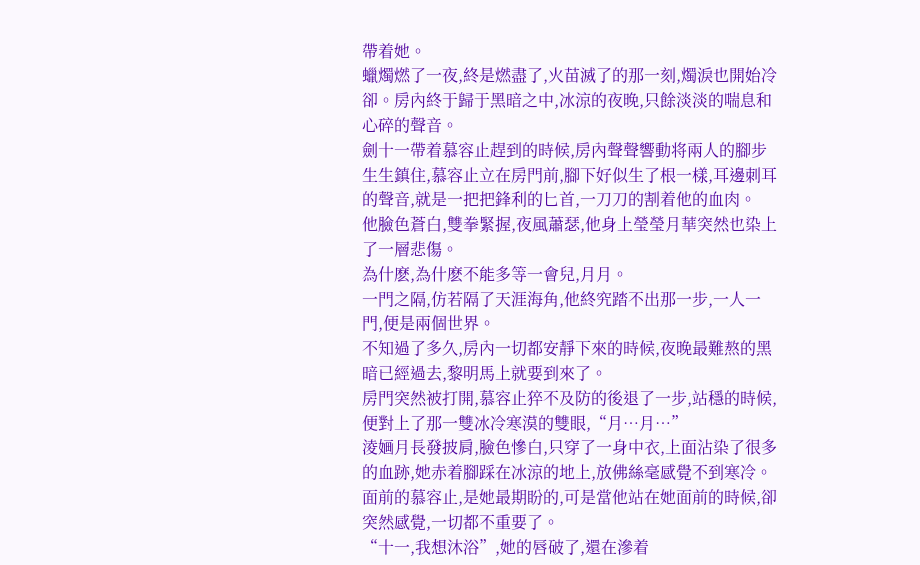帶着她。
蠟燭燃了一夜,終是燃盡了,火苗滅了的那一刻,燭淚也開始冷卻。房內終于歸于黑暗之中,冰涼的夜晚,只餘淡淡的喘息和心碎的聲音。
劍十一帶着慕容止趕到的時候,房內聲聲響動将兩人的腳步生生鎮住,慕容止立在房門前,腳下好似生了根一樣,耳邊刺耳的聲音,就是一把把鋒利的匕首,一刀刀的割着他的血肉。
他臉色蒼白,雙拳緊握,夜風蕭瑟,他身上瑩瑩月華突然也染上了一層悲傷。
為什麽,為什麽不能多等一會兒,月月。
一門之隔,仿若隔了天涯海角,他終究踏不出那一步,一人一門,便是兩個世界。
不知過了多久,房內一切都安靜下來的時候,夜晚最難熬的黑暗已經過去,黎明馬上就要到來了。
房門突然被打開,慕容止猝不及防的後退了一步,站穩的時候,便對上了那一雙冰冷寒漠的雙眼,“月…月…”
淩婳月長發披肩,臉色慘白,只穿了一身中衣,上面沾染了很多的血跡,她赤着腳踩在冰涼的地上,放佛絲毫感覺不到寒冷。
面前的慕容止,是她最期盼的,可是當他站在她面前的時候,卻突然感覺,一切都不重要了。
“十一,我想沐浴”,她的唇破了,還在滲着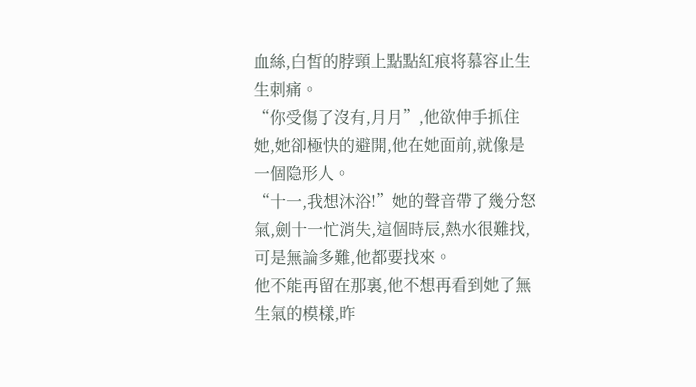血絲,白皙的脖頸上點點紅痕将慕容止生生刺痛。
“你受傷了沒有,月月”,他欲伸手抓住她,她卻極快的避開,他在她面前,就像是一個隐形人。
“十一,我想沐浴!”她的聲音帶了幾分怒氣,劍十一忙消失,這個時辰,熱水很難找,可是無論多難,他都要找來。
他不能再留在那裏,他不想再看到她了無生氣的模樣,昨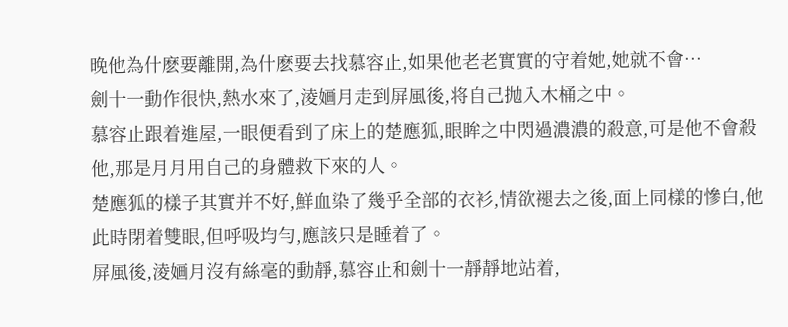晚他為什麽要離開,為什麽要去找慕容止,如果他老老實實的守着她,她就不會…
劍十一動作很快,熱水來了,淩婳月走到屏風後,将自己抛入木桶之中。
慕容止跟着進屋,一眼便看到了床上的楚應狐,眼眸之中閃過濃濃的殺意,可是他不會殺他,那是月月用自己的身體救下來的人。
楚應狐的樣子其實并不好,鮮血染了幾乎全部的衣衫,情欲褪去之後,面上同樣的慘白,他此時閉着雙眼,但呼吸均勻,應該只是睡着了。
屏風後,淩婳月沒有絲毫的動靜,慕容止和劍十一靜靜地站着,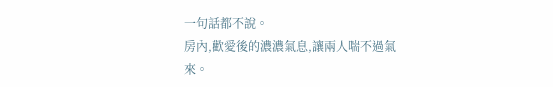一句話都不說。
房內,歡愛後的濃濃氣息,讓兩人喘不過氣來。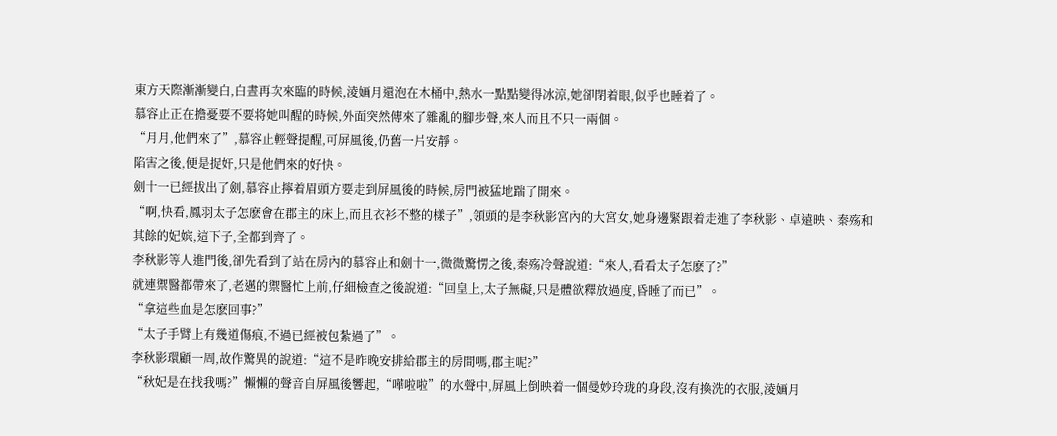東方天際漸漸變白,白晝再次來臨的時候,淩婳月還泡在木桶中,熱水一點點變得冰涼,她卻閉着眼,似乎也睡着了。
慕容止正在擔憂要不要将她叫醒的時候,外面突然傳來了雜亂的腳步聲,來人而且不只一兩個。
“月月,他們來了”,慕容止輕聲提醒,可屏風後,仍舊一片安靜。
陷害之後,便是捉奸,只是他們來的好快。
劍十一已經拔出了劍,慕容止擰着眉頭方要走到屏風後的時候,房門被猛地踹了開來。
“啊,快看,鳳羽太子怎麽會在郡主的床上,而且衣衫不整的樣子”,領頭的是李秋影宮內的大宮女,她身邊緊跟着走進了李秋影、卓遠映、秦殇和其餘的妃嫔,這下子,全都到齊了。
李秋影等人進門後,卻先看到了站在房內的慕容止和劍十一,微微驚愣之後,秦殇冷聲說道:“來人,看看太子怎麽了?”
就連禦醫都帶來了,老邁的禦醫忙上前,仔細檢查之後說道:“回皇上,太子無礙,只是體欲釋放過度,昏睡了而已”。
“拿這些血是怎麽回事?”
“太子手臂上有幾道傷痕,不過已經被包紮過了”。
李秋影環顧一周,故作驚異的說道:“這不是昨晚安排給郡主的房間嗎,郡主呢?”
“秋妃是在找我嗎?”懶懶的聲音自屏風後響起,“嘩啦啦”的水聲中,屏風上倒映着一個曼妙玲珑的身段,沒有換洗的衣服,淩婳月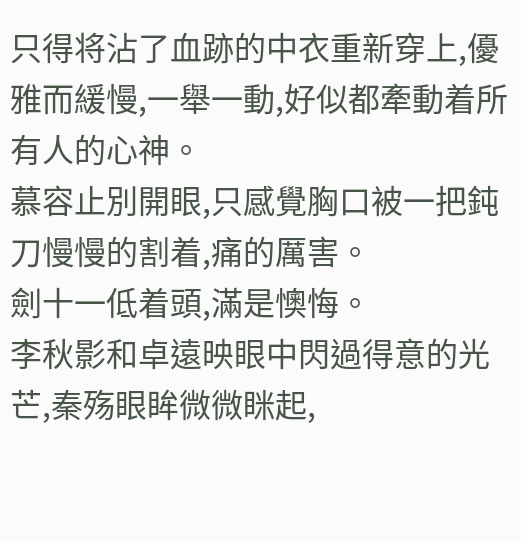只得将沾了血跡的中衣重新穿上,優雅而緩慢,一舉一動,好似都牽動着所有人的心神。
慕容止別開眼,只感覺胸口被一把鈍刀慢慢的割着,痛的厲害。
劍十一低着頭,滿是懊悔。
李秋影和卓遠映眼中閃過得意的光芒,秦殇眼眸微微眯起,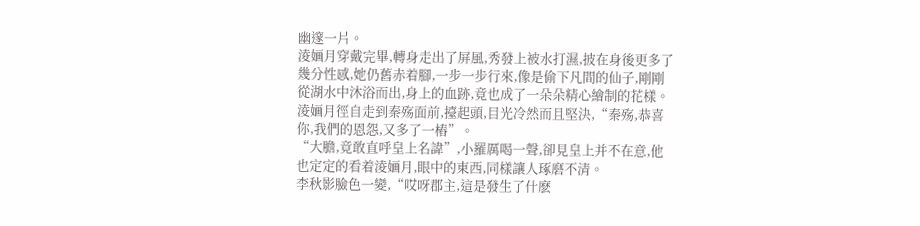幽邃一片。
淩婳月穿戴完畢,轉身走出了屏風,秀發上被水打濕,披在身後更多了幾分性感,她仍舊赤着腳,一步一步行來,像是偷下凡間的仙子,剛剛從湖水中沐浴而出,身上的血跡,竟也成了一朵朵精心繪制的花樣。
淩婳月徑自走到秦殇面前,擡起頭,目光冷然而且堅決,“秦殇,恭喜你,我們的恩怨,又多了一樁”。
“大膽,竟敢直呼皇上名諱”,小羅厲喝一聲,卻見皇上并不在意,他也定定的看着淩婳月,眼中的東西,同樣讓人琢磨不清。
李秋影臉色一變,“哎呀郡主,這是發生了什麽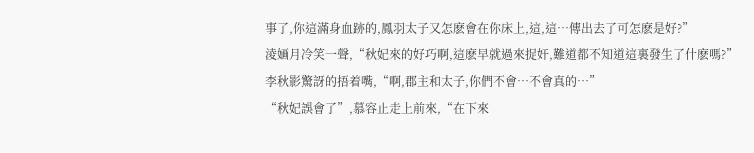事了,你這滿身血跡的,鳳羽太子又怎麽會在你床上,這,這…傳出去了可怎麽是好?”
淩婳月冷笑一聲,“秋妃來的好巧啊,這麽早就過來捉奸,難道都不知道這裏發生了什麽嗎?”
李秋影驚訝的捂着嘴,“啊,郡主和太子,你們不會…不會真的…”
“秋妃誤會了”,慕容止走上前來,“在下來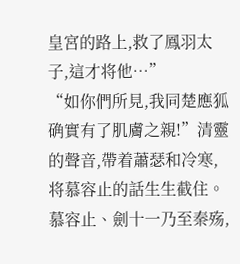皇宮的路上,救了鳳羽太子,這才将他…”
“如你們所見,我同楚應狐确實有了肌膚之親!”清靈的聲音,帶着蕭瑟和冷寒,将慕容止的話生生截住。
慕容止、劍十一乃至秦殇,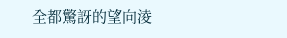全都驚訝的望向淩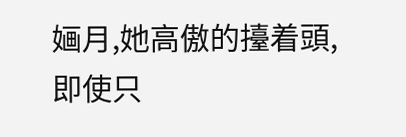婳月,她高傲的擡着頭,即使只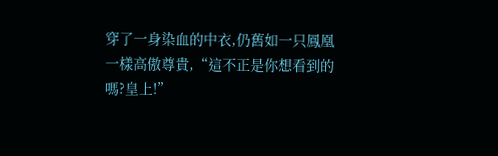穿了一身染血的中衣,仍舊如一只鳳凰一樣高傲尊貴,“這不正是你想看到的嗎?皇上!”